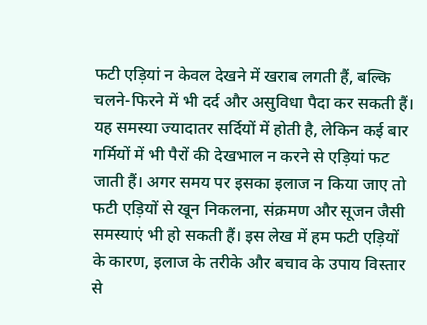फटी एड़ियां न केवल देखने में खराब लगती हैं, बल्कि चलने-फिरने में भी दर्द और असुविधा पैदा कर सकती हैं। यह समस्या ज्यादातर सर्दियों में होती है, लेकिन कई बार गर्मियों में भी पैरों की देखभाल न करने से एड़ियां फट जाती हैं। अगर समय पर इसका इलाज न किया जाए तो फटी एड़ियों से खून निकलना, संक्रमण और सूजन जैसी समस्याएं भी हो सकती हैं। इस लेख में हम फटी एड़ियों के कारण, इलाज के तरीके और बचाव के उपाय विस्तार से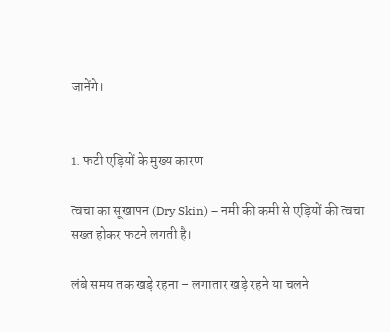जानेंगे।


1. फटी एड़ियों के मुख्य कारण

त्वचा का सूखापन (Dry Skin) – नमी की कमी से एड़ियों की त्वचा सख्त होकर फटने लगती है।

लंबे समय तक खड़े रहना – लगातार खड़े रहने या चलने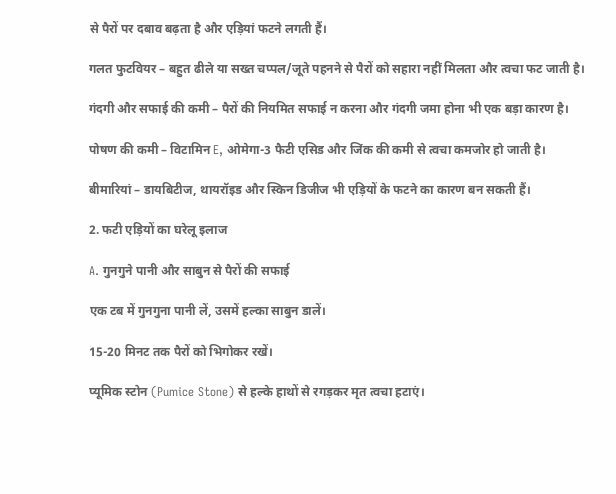से पैरों पर दबाव बढ़ता है और एड़ियां फटने लगती हैं।

गलत फुटवियर – बहुत ढीले या सख्त चप्पल/जूते पहनने से पैरों को सहारा नहीं मिलता और त्वचा फट जाती है।

गंदगी और सफाई की कमी – पैरों की नियमित सफाई न करना और गंदगी जमा होना भी एक बड़ा कारण है।

पोषण की कमी – विटामिन E, ओमेगा-3 फैटी एसिड और जिंक की कमी से त्वचा कमजोर हो जाती है।

बीमारियां – डायबिटीज, थायरॉइड और स्किन डिजीज भी एड़ियों के फटने का कारण बन सकती हैं।

2. फटी एड़ियों का घरेलू इलाज

A. गुनगुने पानी और साबुन से पैरों की सफाई

एक टब में गुनगुना पानी लें, उसमें हल्का साबुन डालें।

15-20 मिनट तक पैरों को भिगोकर रखें।

प्यूमिक स्टोन (Pumice Stone) से हल्के हाथों से रगड़कर मृत त्वचा हटाएं।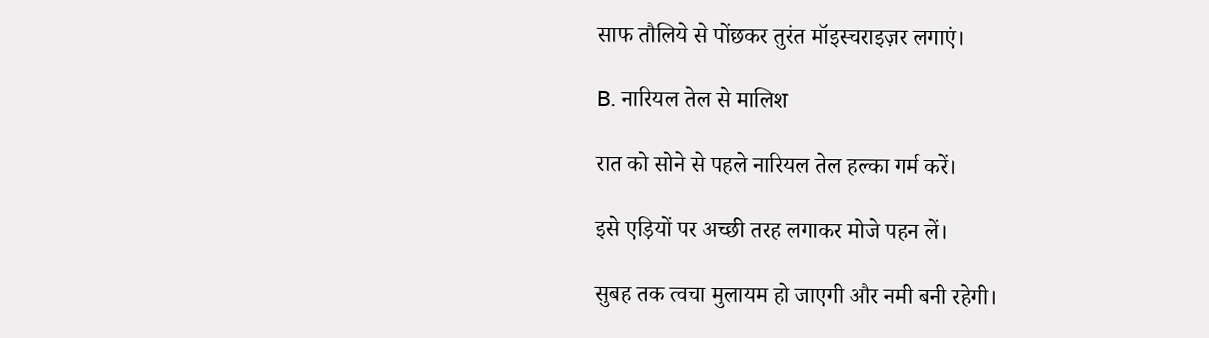साफ तौलिये से पोंछकर तुरंत मॉइस्चराइज़र लगाएं।

B. नारियल तेल से मालिश

रात को सोने से पहले नारियल तेल हल्का गर्म करें।

इसे एड़ियों पर अच्छी तरह लगाकर मोजे पहन लें।

सुबह तक त्वचा मुलायम हो जाएगी और नमी बनी रहेगी।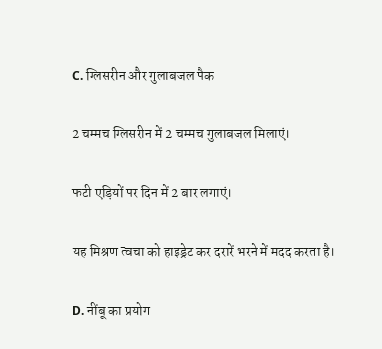C. ग्लिसरीन और गुलाबजल पैक

2 चम्मच ग्लिसरीन में 2 चम्मच गुलाबजल मिलाएं।

फटी एड़ियों पर दिन में 2 बार लगाएं।

यह मिश्रण त्वचा को हाइड्रेट कर दरारें भरने में मदद करता है।

D. नींबू का प्रयोग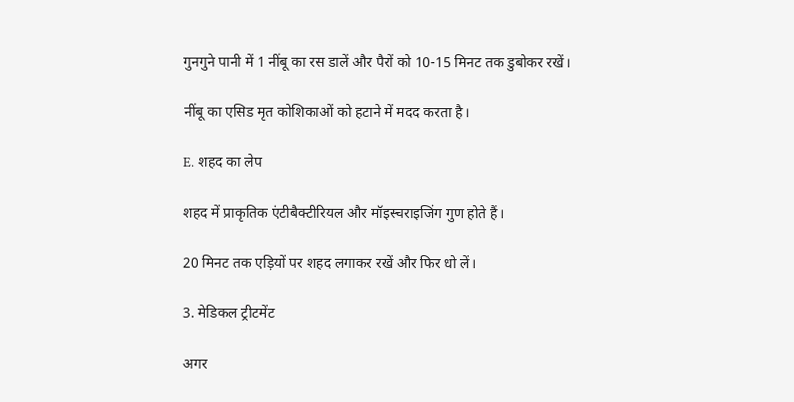गुनगुने पानी में 1 नींबू का रस डालें और पैरों को 10-15 मिनट तक डुबोकर रखें।

नींबू का एसिड मृत कोशिकाओं को हटाने में मदद करता है।

E. शहद का लेप

शहद में प्राकृतिक एंटीबैक्टीरियल और मॉइस्चराइजिंग गुण होते हैं।

20 मिनट तक एड़ियों पर शहद लगाकर रखें और फिर धो लें।

3. मेडिकल ट्रीटमेंट

अगर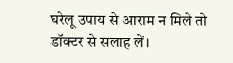घरेलू उपाय से आराम न मिले तो डॉक्टर से सलाह लें।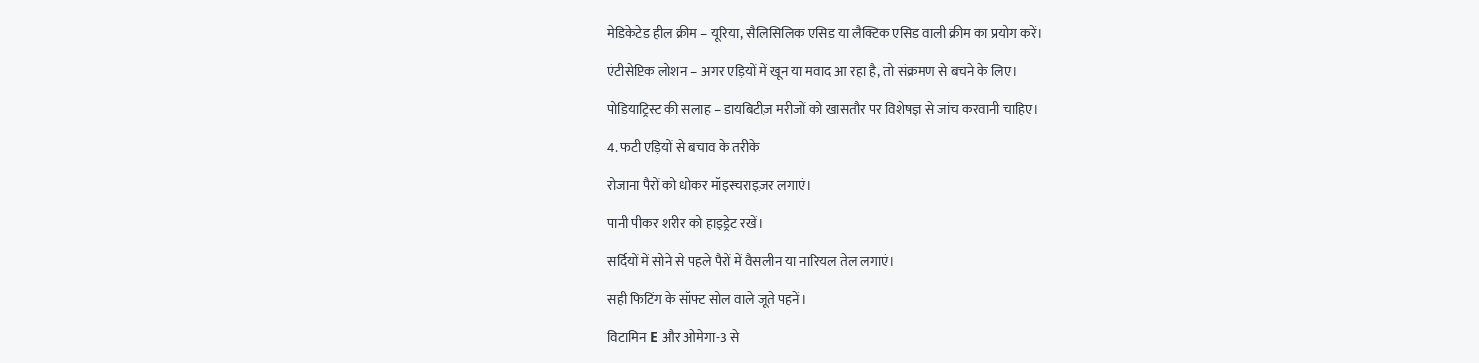मेडिकेटेड हील क्रीम – यूरिया, सैलिसिलिक एसिड या लैक्टिक एसिड वाली क्रीम का प्रयोग करें।

एंटीसेप्टिक लोशन – अगर एड़ियों में खून या मवाद आ रहा है, तो संक्रमण से बचने के लिए।

पोडियाट्रिस्ट की सलाह – डायबिटीज़ मरीजों को खासतौर पर विशेषज्ञ से जांच करवानी चाहिए।

4. फटी एड़ियों से बचाव के तरीके

रोजाना पैरों को धोकर मॉइस्चराइज़र लगाएं।

पानी पीकर शरीर को हाइड्रेट रखें।

सर्दियों में सोने से पहले पैरों में वैसलीन या नारियल तेल लगाएं।

सही फिटिंग के सॉफ्ट सोल वाले जूते पहनें।

विटामिन E और ओमेगा-3 से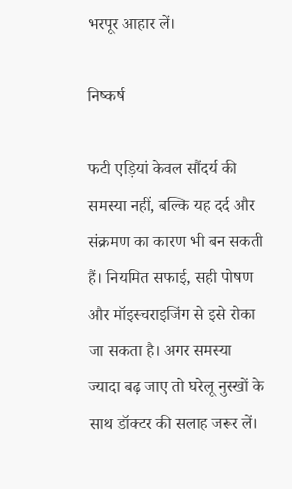भरपूर आहार लें।

निष्कर्ष

फटी एड़ियां केवल सौंदर्य की समस्या नहीं, बल्कि यह दर्द और संक्रमण का कारण भी बन सकती हैं। नियमित सफाई, सही पोषण और मॉइस्चराइजिंग से इसे रोका जा सकता है। अगर समस्या ज्यादा बढ़ जाए तो घरेलू नुस्खों के साथ डॉक्टर की सलाह जरूर लें।